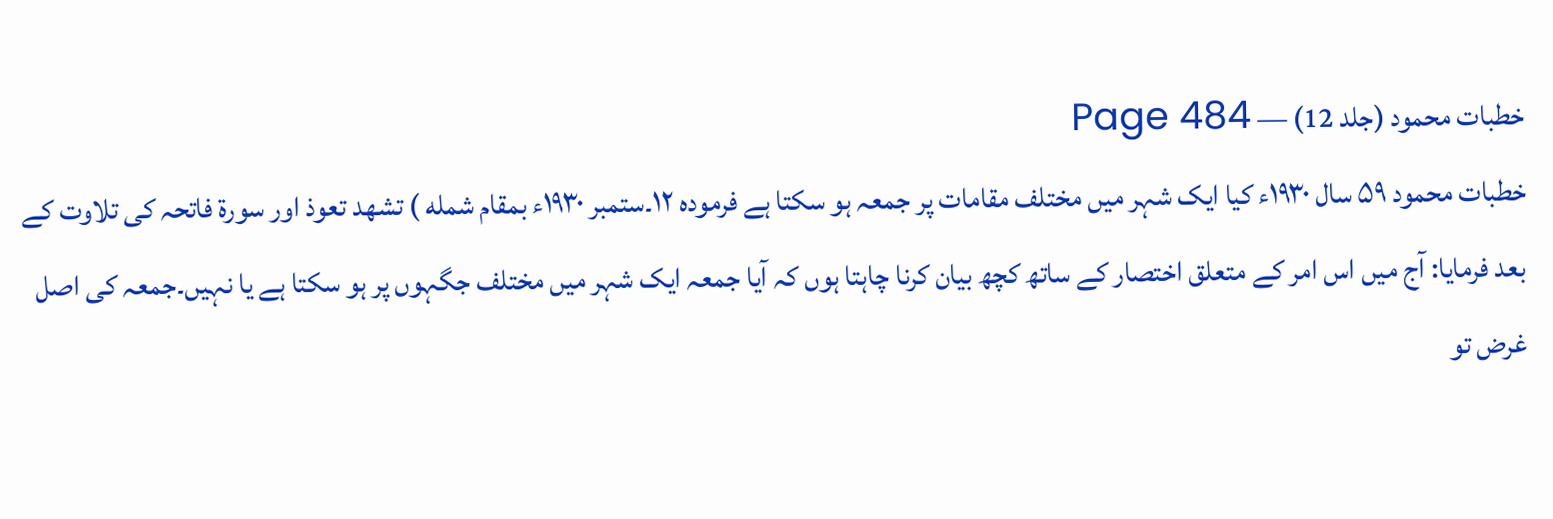خطبات محمود (جلد 12) — Page 484
خطبات محمود ۵۹ سال ۱۹۳۰ء کیا ایک شہر میں مختلف مقامات پر جمعہ ہو سکتا ہے فرموده ۱۲۔ستمبر ۱۹۳۰ء بمقام شمله ) تشهد تعوذ اور سورۃ فاتحہ کی تلاوت کے بعد فرمایا: آج میں اس امر کے متعلق اختصار کے ساتھ کچھ بیان کرنا چاہتا ہوں کہ آیا جمعہ ایک شہر میں مختلف جگہوں پر ہو سکتا ہے یا نہیں۔جمعہ کی اصل غرض تو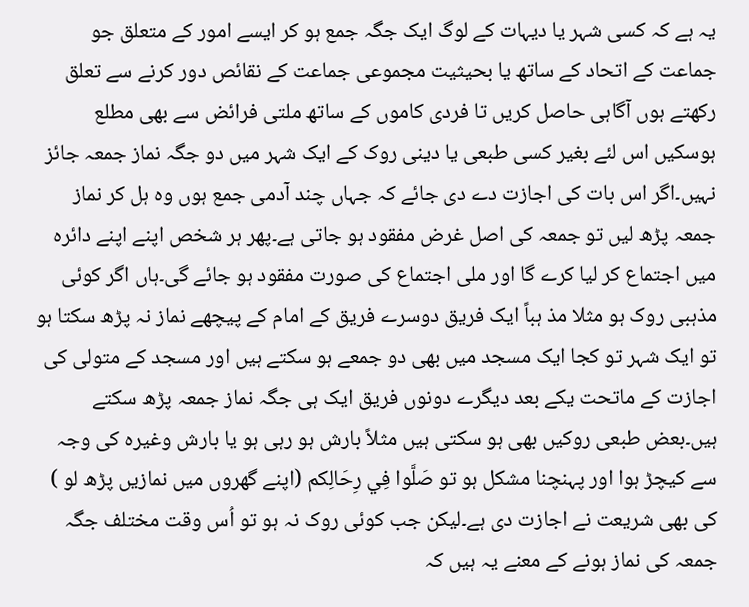یہ ہے کہ کسی شہر یا دیہات کے لوگ ایک جگہ جمع ہو کر ایسے امور کے متعلق جو جماعت کے اتحاد کے ساتھ یا بحیثیت مجموعی جماعت کے نقائص دور کرنے سے تعلق رکھتے ہوں آگاہی حاصل کریں تا فردی کاموں کے ساتھ ملتی فرائض سے بھی مطلع ہوسکیں اس لئے بغیر کسی طبعی یا دینی روک کے ایک شہر میں دو جگہ نماز جمعہ جائز نہیں۔اگر اس بات کی اجازت دے دی جائے کہ جہاں چند آدمی جمع ہوں وہ ہل کر نماز جمعہ پڑھ لیں تو جمعہ کی اصل غرض مفقود ہو جاتی ہے۔پھر ہر شخص اپنے اپنے دائرہ میں اجتماع کر لیا کرے گا اور ملی اجتماع کی صورت مفقود ہو جائے گی۔ہاں اگر کوئی مذہبی روک ہو مثلا مذ ہباً ایک فریق دوسرے فریق کے امام کے پیچھے نماز نہ پڑھ سکتا ہو تو ایک شہر تو کجا ایک مسجد میں بھی دو جمعے ہو سکتے ہیں اور مسجد کے متولی کی اجازت کے ماتحت یکے بعد دیگرے دونوں فریق ایک ہی جگہ نماز جمعہ پڑھ سکتے ہیں۔بعض طبعی روکیں بھی ہو سکتی ہیں مثلاً بارش ہو رہی ہو یا بارش وغیرہ کی وجہ سے کیچڑ ہوا اور پہنچنا مشکل ہو تو صَلَّوا فِي رِحَالِكم (اپنے گھروں میں نمازیں پڑھ لو ) کی بھی شریعت نے اجازت دی ہے۔لیکن جب کوئی روک نہ ہو تو اُس وقت مختلف جگہ جمعہ کی نماز ہونے کے معنے یہ ہیں کہ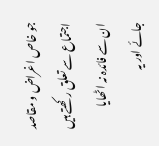جو خاص اغراض و مقاصد اجتماع سے تعلق رکھتے ہیں ان سے فائدہ نہ اٹھایا جائے اور یہ